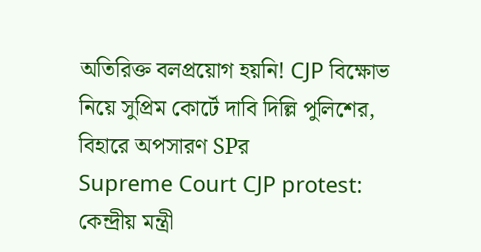অতিরিক্ত বলপ্রয়োগ হয়নি! CJP বিক্ষোভ নিয়ে সুপ্রিম কোর্টে দাবি দিল্লি পুলিশের, বিহারে অপসারণ SPর
Supreme Court CJP protest: কেন্দ্রীয় মন্ত্রী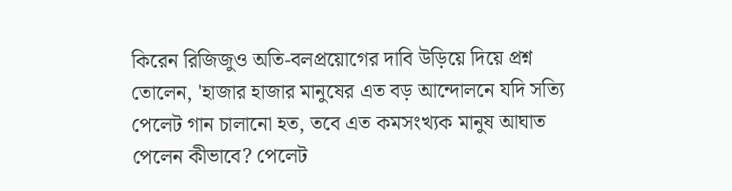কিরেন রিজিজুও অতি-বলপ্রয়োগের দাবি উড়িয়ে দিয়ে প্রশ্ন তোলেন, 'হাজার হাজার মানুষের এত বড় আন্দোলনে যদি সত্যি পেলেট গান চালানো হত, তবে এত কমসংখ্যক মানুষ আঘাত পেলেন কীভাবে? পেলেট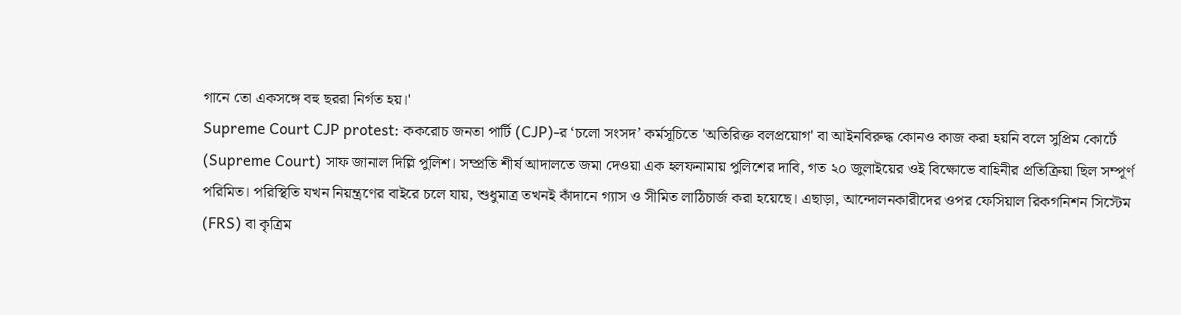গানে তো একসঙ্গে বহু ছররা নির্গত হয়।'
Supreme Court CJP protest: ককরোচ জনতা পার্টি (CJP)-র ‘চলো সংসদ’ কর্মসূচিতে 'অতিরিক্ত বলপ্রয়োগ' বা আইনবিরুদ্ধ কোনও কাজ করা হয়নি বলে সুপ্রিম কোর্টে (Supreme Court) সাফ জানাল দিল্লি পুলিশ। সম্প্রতি শীর্ষ আদালতে জমা দেওয়া এক হলফনামায় পুলিশের দাবি, গত ২০ জুলাইয়ের ওই বিক্ষোভে বাহিনীর প্রতিক্রিয়া ছিল সম্পূর্ণ পরিমিত। পরিস্থিতি যখন নিয়ন্ত্রণের বাইরে চলে যায়, শুধুমাত্র তখনই কাঁদানে গ্যাস ও সীমিত লাঠিচার্জ করা হয়েছে। এছাড়া, আন্দোলনকারীদের ওপর ফেসিয়াল রিকগনিশন সিস্টেম (FRS) বা কৃত্রিম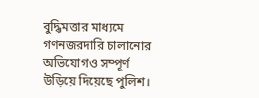বুদ্ধিমত্তার মাধ্যমে গণনজরদারি চালানোর অভিযোগও সম্পূর্ণ উড়িয়ে দিয়েছে পুলিশ।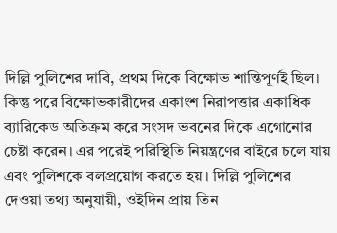দিল্লি পুলিশের দাবি, প্রথম দিকে বিক্ষোভ শান্তিপূর্ণই ছিল। কিন্তু পরে বিক্ষোভকারীদের একাংশ নিরাপত্তার একাধিক ব্যারিকেড অতিক্রম করে সংসদ ভবনের দিকে এগোনোর চেষ্টা করেন। এর পরেই পরিস্থিতি নিয়ন্ত্রণের বাইরে চলে যায় এবং পুলিশকে বলপ্রয়োগ করতে হয়। দিল্লি পুলিশের দেওয়া তথ্য অনুযায়ী, ওইদিন প্রায় তিন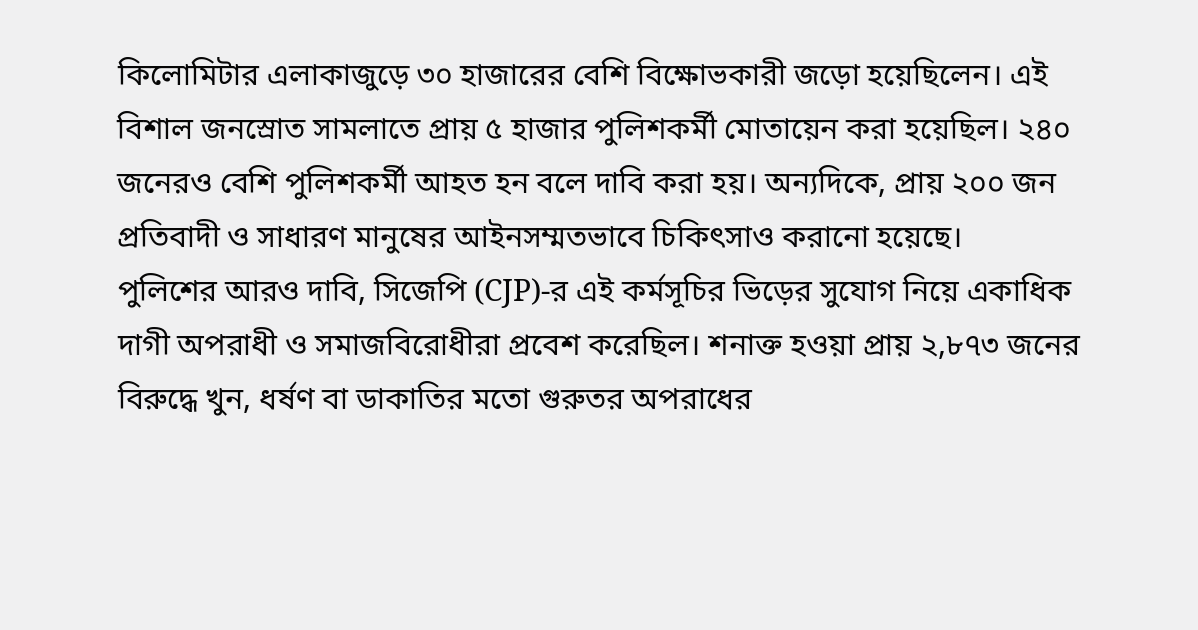কিলোমিটার এলাকাজুড়ে ৩০ হাজারের বেশি বিক্ষোভকারী জড়ো হয়েছিলেন। এই বিশাল জনস্রোত সামলাতে প্রায় ৫ হাজার পুলিশকর্মী মোতায়েন করা হয়েছিল। ২৪০ জনেরও বেশি পুলিশকর্মী আহত হন বলে দাবি করা হয়। অন্যদিকে, প্রায় ২০০ জন প্রতিবাদী ও সাধারণ মানুষের আইনসম্মতভাবে চিকিৎসাও করানো হয়েছে।
পুলিশের আরও দাবি, সিজেপি (CJP)-র এই কর্মসূচির ভিড়ের সুযোগ নিয়ে একাধিক দাগী অপরাধী ও সমাজবিরোধীরা প্রবেশ করেছিল। শনাক্ত হওয়া প্রায় ২,৮৭৩ জনের বিরুদ্ধে খুন, ধর্ষণ বা ডাকাতির মতো গুরুতর অপরাধের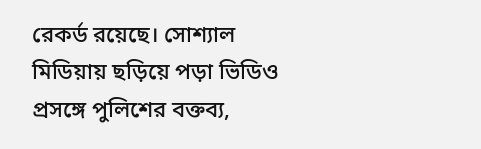রেকর্ড রয়েছে। সোশ্যাল মিডিয়ায় ছড়িয়ে পড়া ভিডিও প্রসঙ্গে পুলিশের বক্তব্য,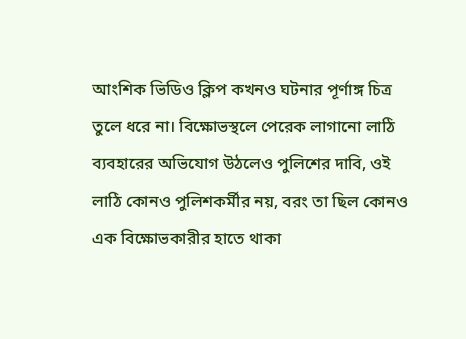আংশিক ভিডিও ক্লিপ কখনও ঘটনার পূর্ণাঙ্গ চিত্র তুলে ধরে না। বিক্ষোভস্থলে পেরেক লাগানো লাঠি ব্যবহারের অভিযোগ উঠলেও পুলিশের দাবি, ওই লাঠি কোনও পুলিশকর্মীর নয়, বরং তা ছিল কোনও এক বিক্ষোভকারীর হাতে থাকা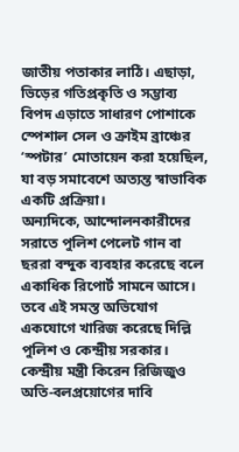জাতীয় পতাকার লাঠি। এছাড়া, ভিড়ের গতিপ্রকৃতি ও সম্ভাব্য বিপদ এড়াতে সাধারণ পোশাকে স্পেশাল সেল ও ক্রাইম ব্রাঞ্চের ‘স্পটার’ মোতায়েন করা হয়েছিল, যা বড় সমাবেশে অত্যন্ত স্বাভাবিক একটি প্রক্রিয়া।
অন্যদিকে, আন্দোলনকারীদের সরাতে পুলিশ পেলেট গান বা ছররা বন্দুক ব্যবহার করেছে বলে একাধিক রিপোর্ট সামনে আসে। তবে এই সমস্ত অভিযোগ একযোগে খারিজ করেছে দিল্লি পুলিশ ও কেন্দ্রীয় সরকার। কেন্দ্রীয় মন্ত্রী কিরেন রিজিজুও অতি-বলপ্রয়োগের দাবি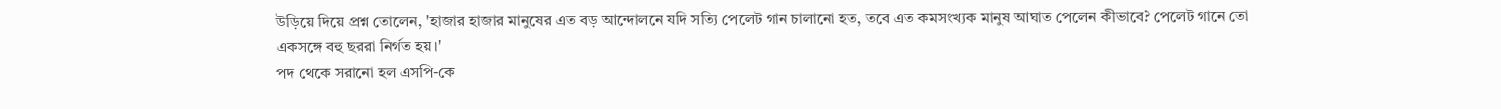উড়িয়ে দিয়ে প্রশ্ন তোলেন, 'হাজার হাজার মানুষের এত বড় আন্দোলনে যদি সত্যি পেলেট গান চালানো হত, তবে এত কমসংখ্যক মানুষ আঘাত পেলেন কীভাবে? পেলেট গানে তো একসঙ্গে বহু ছররা নির্গত হয়।'
পদ থেকে সরানো হল এসপি-কে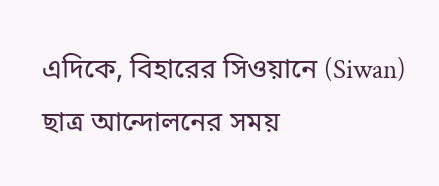এদিকে, বিহারের সিওয়ানে (Siwan) ছাত্র আন্দোলনের সময়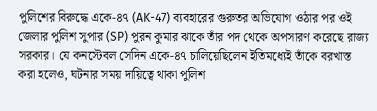পুলিশের বিরুদ্ধে একে-৪৭ (AK-47) ব্যবহারের গুরুতর অভিযোগ ওঠার পর ওই জেলার পুলিশ সুপার (SP) পুরন কুমার ঝাকে তাঁর পদ থেকে অপসারণ করেছে রাজ্য সরকার। যে কনস্টেবল সেদিন একে-৪৭ চালিয়েছিলেন ইতিমধ্যেই তাঁকে বরখাস্ত করা হলেও, ঘটনার সময় দায়িত্বে থাকা পুলিশ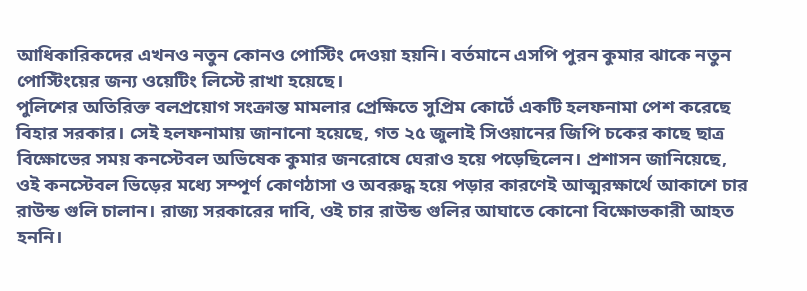আধিকারিকদের এখনও নতুন কোনও পোস্টিং দেওয়া হয়নি। বর্তমানে এসপি পুরন কুমার ঝাকে নতুন পোস্টিংয়ের জন্য ওয়েটিং লিস্টে রাখা হয়েছে।
পুলিশের অতিরিক্ত বলপ্রয়োগ সংক্রান্ত মামলার প্রেক্ষিতে সুপ্রিম কোর্টে একটি হলফনামা পেশ করেছে বিহার সরকার। সেই হলফনামায় জানানো হয়েছে, গত ২৫ জুলাই সিওয়ানের জিপি চকের কাছে ছাত্র বিক্ষোভের সময় কনস্টেবল অভিষেক কুমার জনরোষে ঘেরাও হয়ে পড়েছিলেন। প্রশাসন জানিয়েছে, ওই কনস্টেবল ভিড়ের মধ্যে সম্পূর্ণ কোণঠাসা ও অবরুদ্ধ হয়ে পড়ার কারণেই আত্মরক্ষার্থে আকাশে চার রাউন্ড গুলি চালান। রাজ্য সরকারের দাবি, ওই চার রাউন্ড গুলির আঘাতে কোনো বিক্ষোভকারী আহত হননি।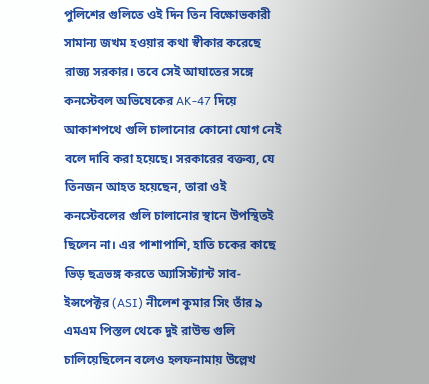পুলিশের গুলিতে ওই দিন তিন বিক্ষোভকারী সামান্য জখম হওয়ার কথা স্বীকার করেছে রাজ্য সরকার। তবে সেই আঘাতের সঙ্গে কনস্টেবল অভিষেকের AK-47 দিয়ে আকাশপথে গুলি চালানোর কোনো যোগ নেই বলে দাবি করা হয়েছে। সরকারের বক্তব্য, যে তিনজন আহত হয়েছেন, তারা ওই কনস্টেবলের গুলি চালানোর স্থানে উপস্থিতই ছিলেন না। এর পাশাপাশি, হাতি চকের কাছে ভিড় ছত্রভঙ্গ করতে অ্যাসিস্ট্যান্ট সাব-ইন্সপেক্টর (ASI) নীলেশ কুমার সিং তাঁর ৯ এমএম পিস্তল থেকে দুই রাউন্ড গুলি চালিয়েছিলেন বলেও হলফনামায় উল্লেখ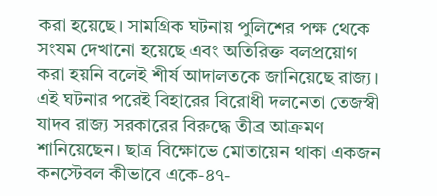করা হয়েছে। সামগ্রিক ঘটনায় পুলিশের পক্ষ থেকে সংযম দেখানো হয়েছে এবং অতিরিক্ত বলপ্রয়োগ করা হয়নি বলেই শীর্ষ আদালতকে জানিয়েছে রাজ্য।
এই ঘটনার পরেই বিহারের বিরোধী দলনেতা তেজস্বী যাদব রাজ্য সরকারের বিরুদ্ধে তীব্র আক্রমণ শানিয়েছেন। ছাত্র বিক্ষোভে মোতায়েন থাকা একজন কনস্টেবল কীভাবে একে-৪৭-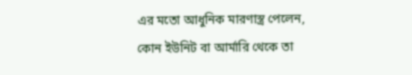এর মতো আধুনিক মারণাস্ত্র পেলেন, কোন ইউনিট বা আর্মারি থেকে তা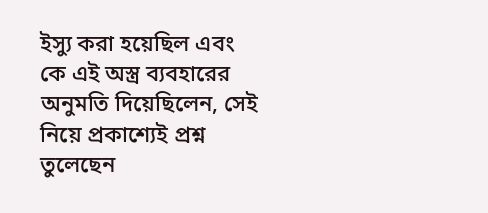ইস্যু করা হয়েছিল এবং কে এই অস্ত্র ব্যবহারের অনুমতি দিয়েছিলেন, সেই নিয়ে প্রকাশ্যেই প্রশ্ন তুলেছেন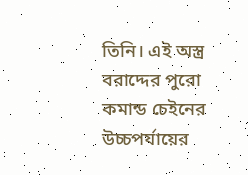তিনি। এই অস্ত্র বরাদ্দের পুরো কমান্ড চেইনের উচ্চপর্যায়ের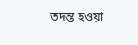তদন্ত হওয়া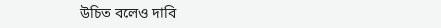উচিত বলেও দাবি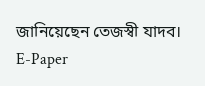জানিয়েছেন তেজস্বী যাদব।
E-Paper